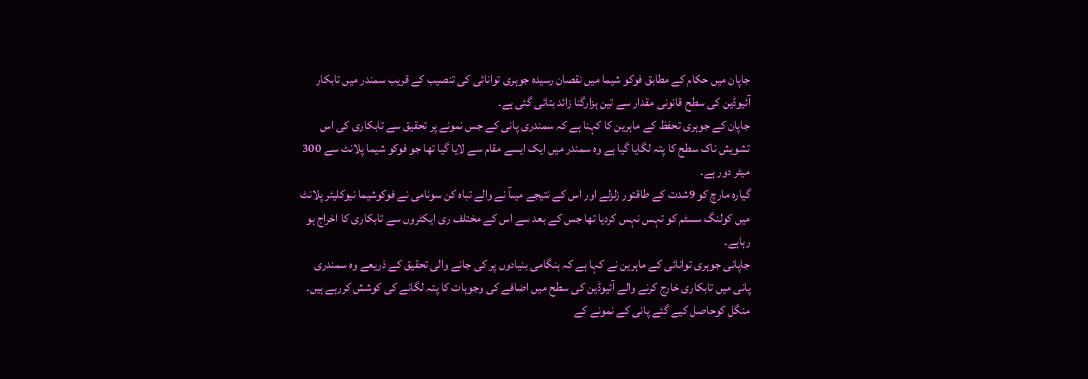جاپان میں حکام کے مطابق فوکو شیما میں نقصان رسیدہ جوہری توانائی کی تنصیب کے قریب سمندر میں تابکار آئیوڈین کی سطح قانونی مقدار سے تین ہزارگنا زائد بتائی گئی ہے۔
جاپان کے جوہری تحفظ کے ماہرین کا کہنا ہے کہ سمندری پانی کے جس نمونے پر تحقیق سے تابکاری کی اس تشویش ناک سطح کا پتہ لگایا گیا ہے وہ سمندر میں ایک ایسے مقام سے لایا گیا تھا جو فوکو شیما پلانٹ سے 300 میٹر دور ہے۔
گیارہ مارچ کو 9شدت کے طاقتور زلزلے اور اس کے نتیجے میںآ نے والے تباہ کن سونامی نے فوکوشیما نیوکلیئر پلانٹ میں کولنگ سسٹم کو تہس نہس کردیا تھا جس کے بعد سے اس کے مختلف ری ایکٹروں سے تابکاری کا اخراج ہو رہاہے۔
جاپانی جوہری توانائی کے ماہرین نے کہا ہے کہ ہنگامی بنیادوں پر کی جانے والی تحقیق کے ذریعے وہ سمندری پانی میں تابکاری خارج کرنے والے آئیوڈین کی سطح میں اضافے کی وجوہات کا پتہ لگانے کی کوشش کررہے ہیں۔
منگل کوحاصل کیے گئے پانی کے نمونے کے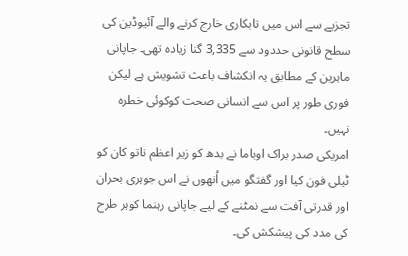تجزیے سے اس میں تابکاری خارج کرنے والے آئیوڈین کی سطح قانونی حددود سے 3,335 گنا زیادہ تھی۔ جاپانی ماہرین کے مطابق یہ انکشاف باعث تشویش ہے لیکن فوری طور پر اس سے انسانی صحت کوکوئی خطرہ نہیں۔
امریکی صدر براک اوباما نے بدھ کو زیر اعظم ناتو کان کو ٹیلی فون کیا اور گفتگو میں اُنھوں نے اس جوہری بحران اور قدرتی آفت سے نمٹنے کے لیے جاپانی رہنما کوہر طرح کی مدد کی پیشکش کی۔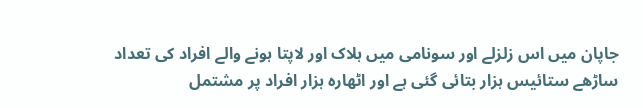جاپان میں اس زلزلے اور سونامی میں ہلاک اور لاپتا ہونے والے افراد کی تعداد ساڑھے ستائیس ہزار بتائی گئی ہے اور اٹھارہ ہزار افراد پر مشتمل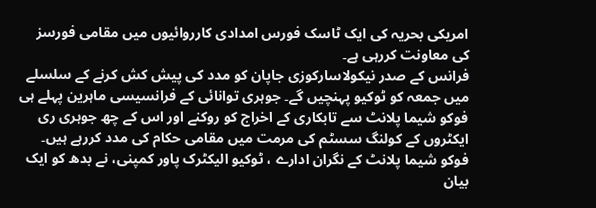امریکی بحریہ کی ایک ٹاسک فورس امدادی کارروائیوں میں مقامی فورسز کی معاونت کررہی ہے۔
فرانس کے صدر نیکولاسارکوزی جاپان کو مدد کی پیش کش کرنے کے سلسلے میں جمعہ کو ٹوکیو پہنچیں گے۔ جوہری توانائی کے فرانسیسی ماہرین پہلے ہی فوکو شیما پلانٹ سے تابکاری کے اخراج کو روکنے اور اس کے چھ جوہری ری ایکٹروں کے کولنگ سسٹم کی مرمت میں مقامی حکام کی مدد کررہے ہیں۔
فوکو شیما پلانٹ کے نگران ادارے ، ٹوکیو الیکٹرک پاور کمپنی، نے بدھ کو ایک بیان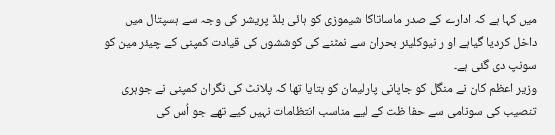میں کہا ہے کہ ادارے کے صدر ماساتاکا شیموزی کو ہائی بلڈ پریشر کی وجہ سے ہسپتال میں داخل کردیا گیاہے او ر نیوکلیئر بحران سے نمٹنے کی کوششوں کی قیادت کمپنی کے چیئر مین کو سونپ دی گئی ہے۔
وزیر اعظم کان نے منگل کو جاپانی پارلیمان کو بتایا تھا کہ پلانٹ کی نگران کمپنی نے جوہری تنصیب کی سونامی سے حفا ظت کے لیے مناسب انتظامات نہیں کیے تھے جو اُس کی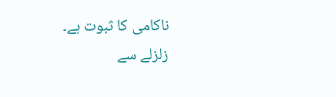ناکامی کا ثبوت ہے۔
زلزلے سے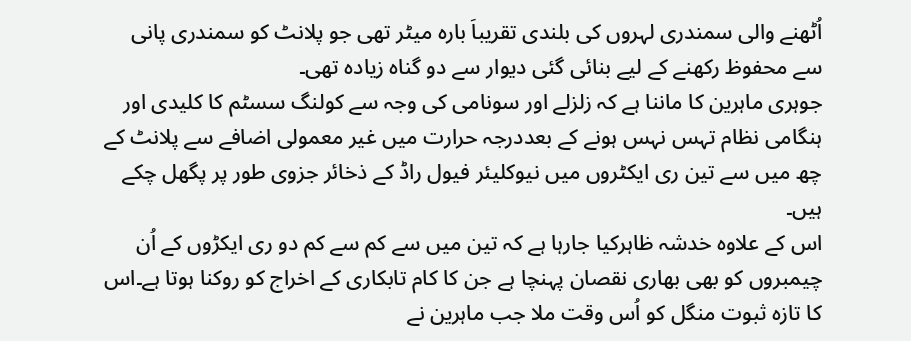اُٹھنے والی سمندری لہروں کی بلندی تقریباَ بارہ میٹر تھی جو پلانٹ کو سمندری پانی سے محفوظ رکھنے کے لیے بنائی گئی دیوار سے دو گناہ زیادہ تھی۔
جوہری ماہرین کا ماننا ہے کہ زلزلے اور سونامی کی وجہ سے کولنگ سسٹم کا کلیدی اور ہنگامی نظام تہس نہس ہونے کے بعددرجہ حرارت میں غیر معمولی اضافے سے پلانٹ کے چھ میں سے تین ری ایکٹروں میں نیوکلیئر فیول راڈ کے ذخائر جزوی طور پر پگھل چکے ہیں۔
اس کے علاوہ خدشہ ظاہرکیا جارہا ہے کہ تین میں سے کم سے کم دو ری ایکڑوں کے اُن چیمبروں کو بھی بھاری نقصان پہنچا ہے جن کا کام تابکاری کے اخراج کو روکنا ہوتا ہے۔اس کا تازہ ثبوت منگل کو اُس وقت ملا جب ماہرین نے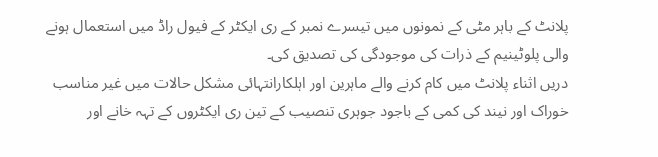پلانٹ کے باہر مٹی کے نمونوں میں تیسرے نمبر کے ری ایکٹر کے فیول راڈ میں استعمال ہونے والی پلوٹینیم کے ذرات کی موجودگی کی تصدیق کی۔
دریں اثناء پلانٹ میں کام کرنے والے ماہرین اور اہلکارانتہائی مشکل حالات میں غیر مناسب خوراک اور نیند کی کمی کے باجود جوہری تنصیب کے تین ری ایکٹروں کے تہہ خانے اور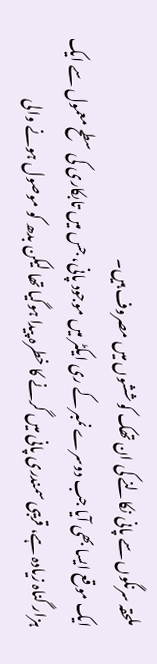ملحقہ سرنگوں سے پانی نکالنے کی ان تھک کوششوں میں مصروف ہیں۔
ایک موقع ایسا بھی آیا جب دوسرے نمبر کے ری ایکٹر میں موجود پانی، جس میں تابکاری کی سطح معمول سے ایک ہزار گناہ زیادہ ہے، قریبی سمندری پانی میں گرنے کا خطرہ پیدا ہوگیا تھا لیکن بدھ کو موصول ہونے والی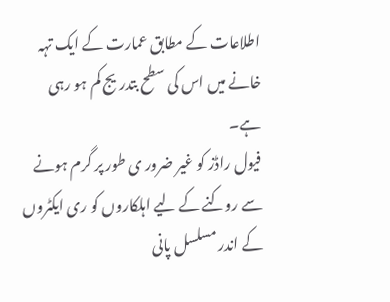اطلاعات کے مطابق عمارت کے ایک تہہ خانے میں اس کی سطح بتدریج کم ہو رہی ہے۔
فیول راڈز کو غیر ضرور ی طور پر گرم ہونے سے روکنے کے لیے اہلکاروں کو ری ایکٹروں کے اندر مسلسل پانی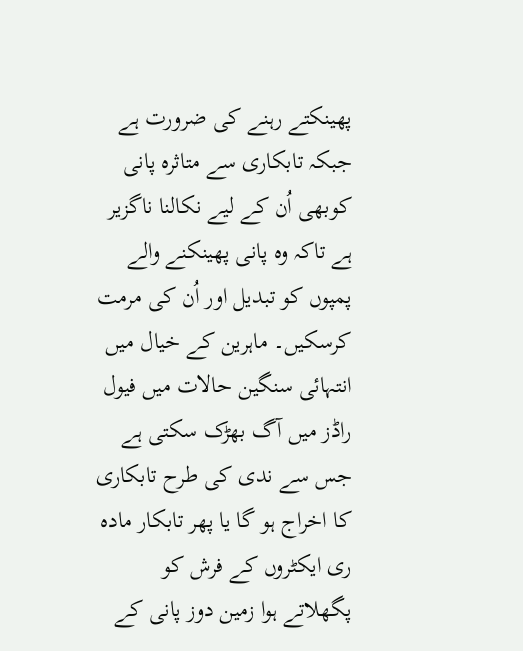پھینکتے رہنے کی ضرورت ہے جبکہ تابکاری سے متاثرہ پانی کوبھی اُن کے لیے نکالنا ناگزیر ہے تاکہ وہ پانی پھینکنے والے پمپوں کو تبدیل اور اُن کی مرمت کرسکیں۔ ماہرین کے خیال میں انتہائی سنگین حالات میں فیول راڈز میں آگ بھڑک سکتی ہے جس سے ندی کی طرح تابکاری کا اخراج ہو گا یا پھر تابکار مادہ ری ایکٹروں کے فرش کو پگھلاتے ہوا زمین دوز پانی کے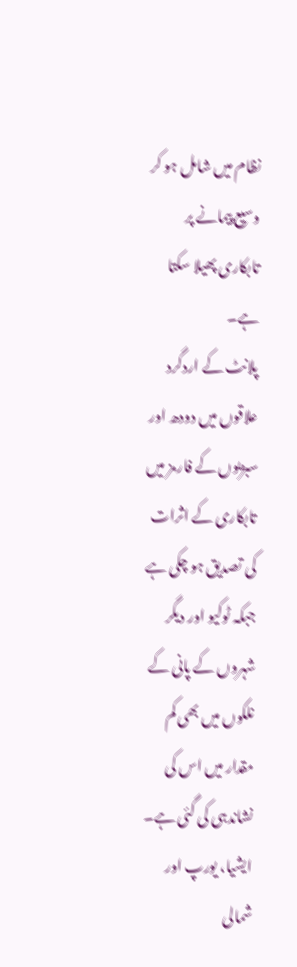نظام میں شامل ہو کر وسیع پیمانے پر تابکاری پھیلا سکتا ہے۔
پلانٹ کے اردگرد علاقوں میں دودھ اور سبزیوں کے فارمز میں تابکاری کے اثرات کی تصدیق ہو چکی ہے جبکہ ٹوکیو اور دیگر شہروں کے پانی کے نلکوں میں بھی کم مقدار میں اس کی نشاندہی کی گئی ہے۔
ایشیا، یورپ اور شمالی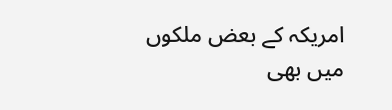امریکہ کے بعض ملکوں میں بھی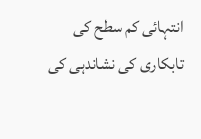انتہائی کم سطح کی تابکاری کی نشاندہی کی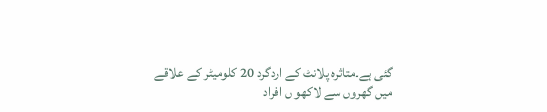گئی ہے۔متاثرہ پلانٹ کے اردگرد 20 کلومیٹر کے علاقے میں گھروں سے لاکھو ں افراد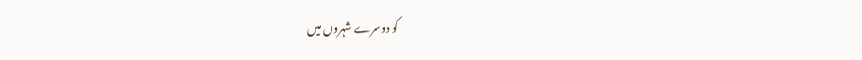کو دوسرے شہروں میں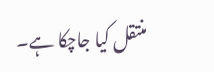منتقل کیا جاچکا ہے۔